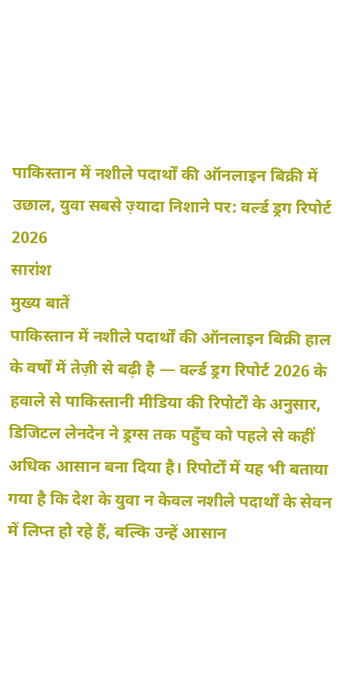पाकिस्तान में नशीले पदार्थों की ऑनलाइन बिक्री में उछाल, युवा सबसे ज़्यादा निशाने पर: वर्ल्ड ड्रग रिपोर्ट 2026
सारांश
मुख्य बातें
पाकिस्तान में नशीले पदार्थों की ऑनलाइन बिक्री हाल के वर्षों में तेज़ी से बढ़ी है — वर्ल्ड ड्रग रिपोर्ट 2026 के हवाले से पाकिस्तानी मीडिया की रिपोर्टों के अनुसार, डिजिटल लेनदेन ने ड्रग्स तक पहुँच को पहले से कहीं अधिक आसान बना दिया है। रिपोर्टों में यह भी बताया गया है कि देश के युवा न केवल नशीले पदार्थों के सेवन में लिप्त हो रहे हैं, बल्कि उन्हें आसान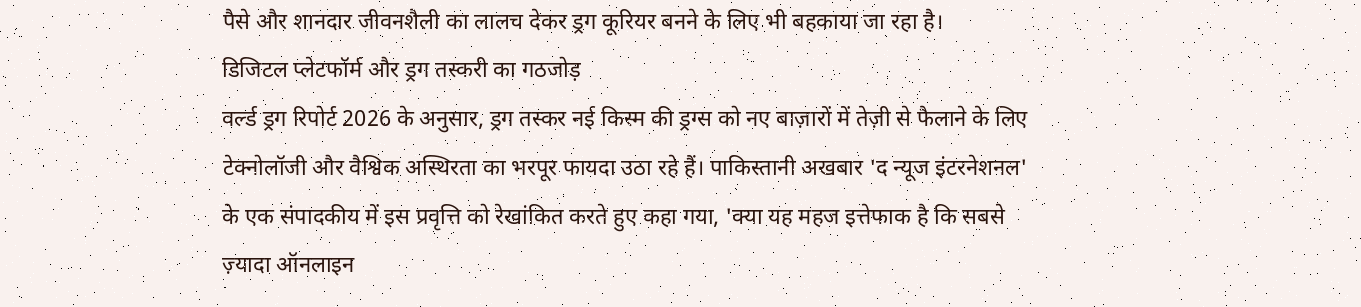पैसे और शानदार जीवनशैली का लालच देकर ड्रग कूरियर बनने के लिए भी बहकाया जा रहा है।
डिजिटल प्लेटफॉर्म और ड्रग तस्करी का गठजोड़
वर्ल्ड ड्रग रिपोर्ट 2026 के अनुसार, ड्रग तस्कर नई किस्म की ड्रग्स को नए बाज़ारों में तेज़ी से फैलाने के लिए टेक्नोलॉजी और वैश्विक अस्थिरता का भरपूर फायदा उठा रहे हैं। पाकिस्तानी अखबार 'द न्यूज इंटरनेशनल' के एक संपादकीय में इस प्रवृत्ति को रेखांकित करते हुए कहा गया, 'क्या यह महज इत्तेफाक है कि सबसे ज़्यादा ऑनलाइन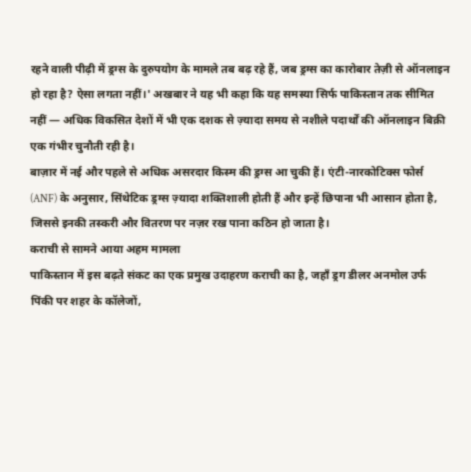रहने वाली पीढ़ी में ड्रग्स के दुरुपयोग के मामले तब बढ़ रहे हैं, जब ड्रग्स का कारोबार तेज़ी से ऑनलाइन हो रहा है? ऐसा लगता नहीं।' अखबार ने यह भी कहा कि यह समस्या सिर्फ पाकिस्तान तक सीमित नहीं — अधिक विकसित देशों में भी एक दशक से ज़्यादा समय से नशीले पदार्थों की ऑनलाइन बिक्री एक गंभीर चुनौती रही है।
बाज़ार में नई और पहले से अधिक असरदार किस्म की ड्रग्स आ चुकी हैं। एंटी-नारकोटिक्स फोर्स (ANF) के अनुसार, सिंथेटिक ड्रग्स ज़्यादा शक्तिशाली होती हैं और इन्हें छिपाना भी आसान होता है, जिससे इनकी तस्करी और वितरण पर नज़र रख पाना कठिन हो जाता है।
कराची से सामने आया अहम मामला
पाकिस्तान में इस बढ़ते संकट का एक प्रमुख उदाहरण कराची का है, जहाँ ड्रग डीलर अनमोल उर्फ पिंकी पर शहर के कॉलेजों,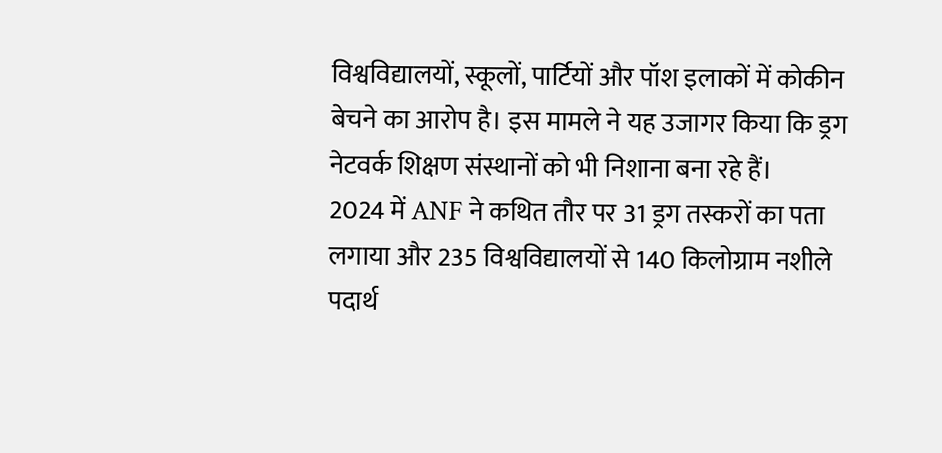विश्वविद्यालयों, स्कूलों, पार्टियों और पॉश इलाकों में कोकीन बेचने का आरोप है। इस मामले ने यह उजागर किया कि ड्रग नेटवर्क शिक्षण संस्थानों को भी निशाना बना रहे हैं।
2024 में ANF ने कथित तौर पर 31 ड्रग तस्करों का पता लगाया और 235 विश्वविद्यालयों से 140 किलोग्राम नशीले पदार्थ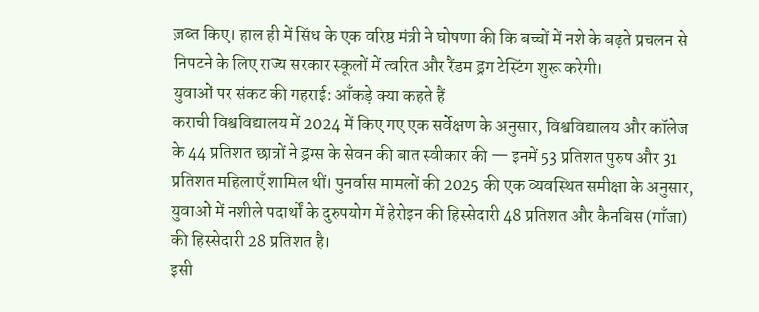ज़ब्त किए। हाल ही में सिंध के एक वरिष्ठ मंत्री ने घोषणा की कि बच्चों में नशे के बढ़ते प्रचलन से निपटने के लिए राज्य सरकार स्कूलों में त्वरित और रैंडम ड्रग टेस्टिंग शुरू करेगी।
युवाओं पर संकट की गहराई: आँकड़े क्या कहते हैं
कराची विश्वविद्यालय में 2024 में किए गए एक सर्वेक्षण के अनुसार, विश्वविद्यालय और कॉलेज के 44 प्रतिशत छात्रों ने ड्रग्स के सेवन की बात स्वीकार की — इनमें 53 प्रतिशत पुरुष और 31 प्रतिशत महिलाएँ शामिल थीं। पुनर्वास मामलों की 2025 की एक व्यवस्थित समीक्षा के अनुसार, युवाओं में नशीले पदार्थों के दुरुपयोग में हेरोइन की हिस्सेदारी 48 प्रतिशत और कैनबिस (गाँजा) की हिस्सेदारी 28 प्रतिशत है।
इसी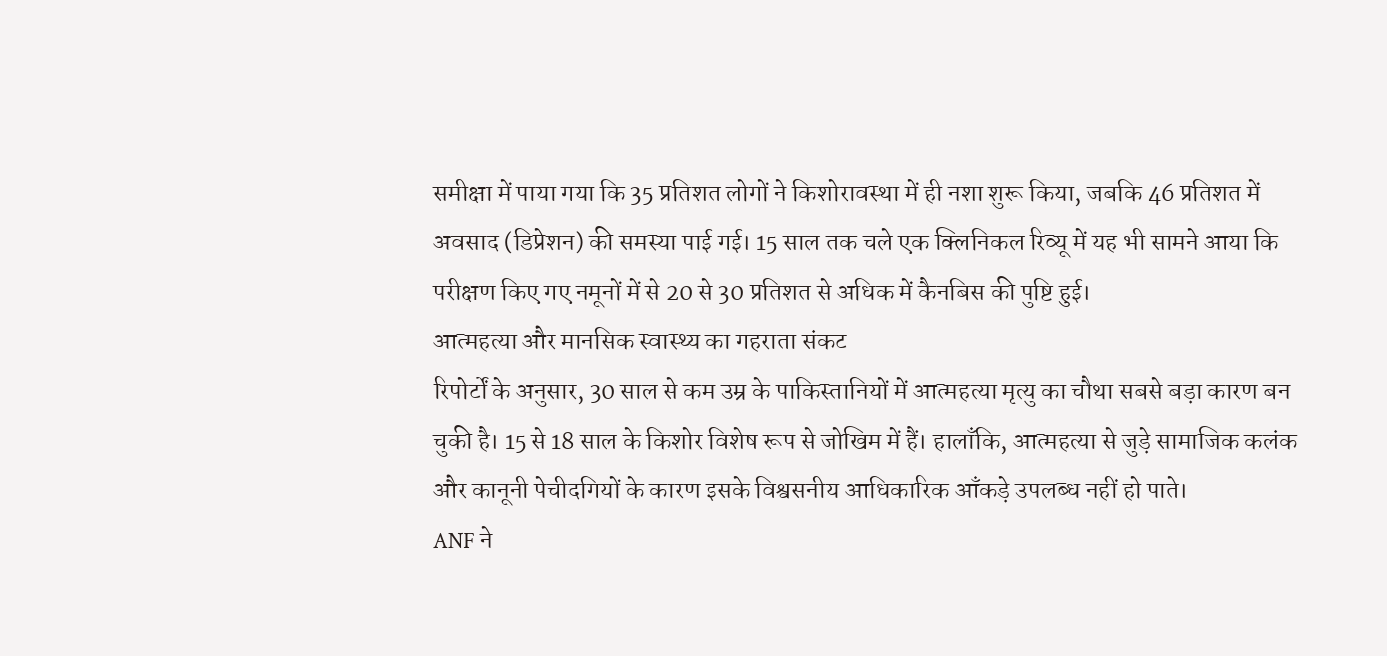समीक्षा में पाया गया कि 35 प्रतिशत लोगों ने किशोरावस्था में ही नशा शुरू किया, जबकि 46 प्रतिशत में अवसाद (डिप्रेशन) की समस्या पाई गई। 15 साल तक चले एक क्लिनिकल रिव्यू में यह भी सामने आया कि परीक्षण किए गए नमूनों में से 20 से 30 प्रतिशत से अधिक में कैनबिस की पुष्टि हुई।
आत्महत्या और मानसिक स्वास्थ्य का गहराता संकट
रिपोर्टों के अनुसार, 30 साल से कम उम्र के पाकिस्तानियों में आत्महत्या मृत्यु का चौथा सबसे बड़ा कारण बन चुकी है। 15 से 18 साल के किशोर विशेष रूप से जोखिम में हैं। हालाँकि, आत्महत्या से जुड़े सामाजिक कलंक और कानूनी पेचीदगियों के कारण इसके विश्वसनीय आधिकारिक आँकड़े उपलब्ध नहीं हो पाते।
ANF ने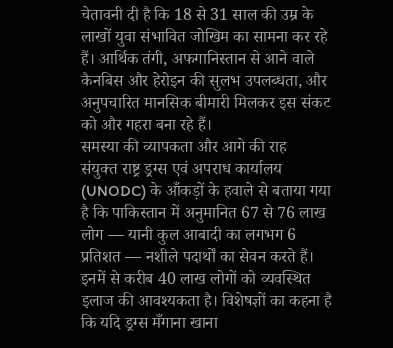चेतावनी दी है कि 18 से 31 साल की उम्र के लाखों युवा संभावित जोखिम का सामना कर रहे हैं। आर्थिक तंगी, अफगानिस्तान से आने वाले कैनबिस और हेरोइन की सुलभ उपलब्धता, और अनुपचारित मानसिक बीमारी मिलकर इस संकट को और गहरा बना रहे हैं।
समस्या की व्यापकता और आगे की राह
संयुक्त राष्ट्र ड्रग्स एवं अपराध कार्यालय (UNODC) के आँकड़ों के हवाले से बताया गया है कि पाकिस्तान में अनुमानित 67 से 76 लाख लोग — यानी कुल आबादी का लगभग 6 प्रतिशत — नशीले पदार्थों का सेवन करते हैं। इनमें से करीब 40 लाख लोगों को व्यवस्थित इलाज की आवश्यकता है। विशेषज्ञों का कहना है कि यदि ड्रग्स मँगाना खाना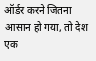ऑर्डर करने जितना आसान हो गया, तो देश एक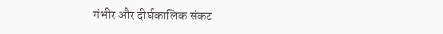गंभीर और दीर्घकालिक संकट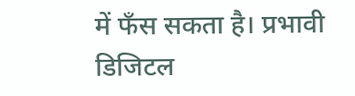में फँस सकता है। प्रभावी डिजिटल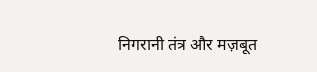निगरानी तंत्र और मज़बूत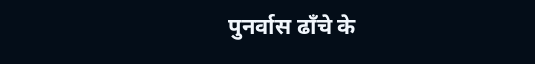पुनर्वास ढाँचे के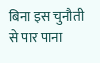बिना इस चुनौती से पार पाना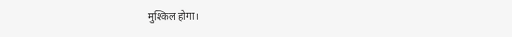मुश्किल होगा।